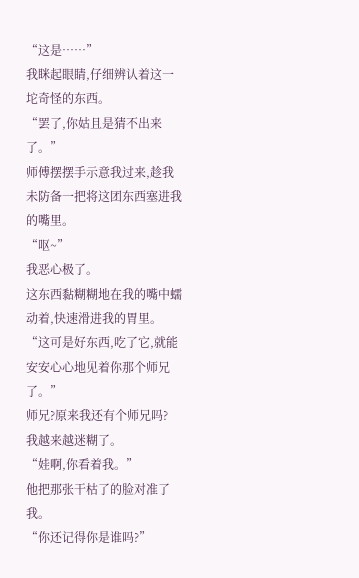“这是……”
我眯起眼睛,仔细辨认着这一坨奇怪的东西。
“罢了,你姑且是猜不出来了。”
师傅摆摆手示意我过来,趁我未防备一把将这团东西塞进我的嘴里。
“呕~”
我恶心极了。
这东西黏糊糊地在我的嘴中蠕动着,快速滑进我的胃里。
“这可是好东西,吃了它,就能安安心心地见着你那个师兄了。”
师兄?原来我还有个师兄吗?
我越来越迷糊了。
“娃啊,你看着我。”
他把那张干枯了的脸对准了我。
“你还记得你是谁吗?”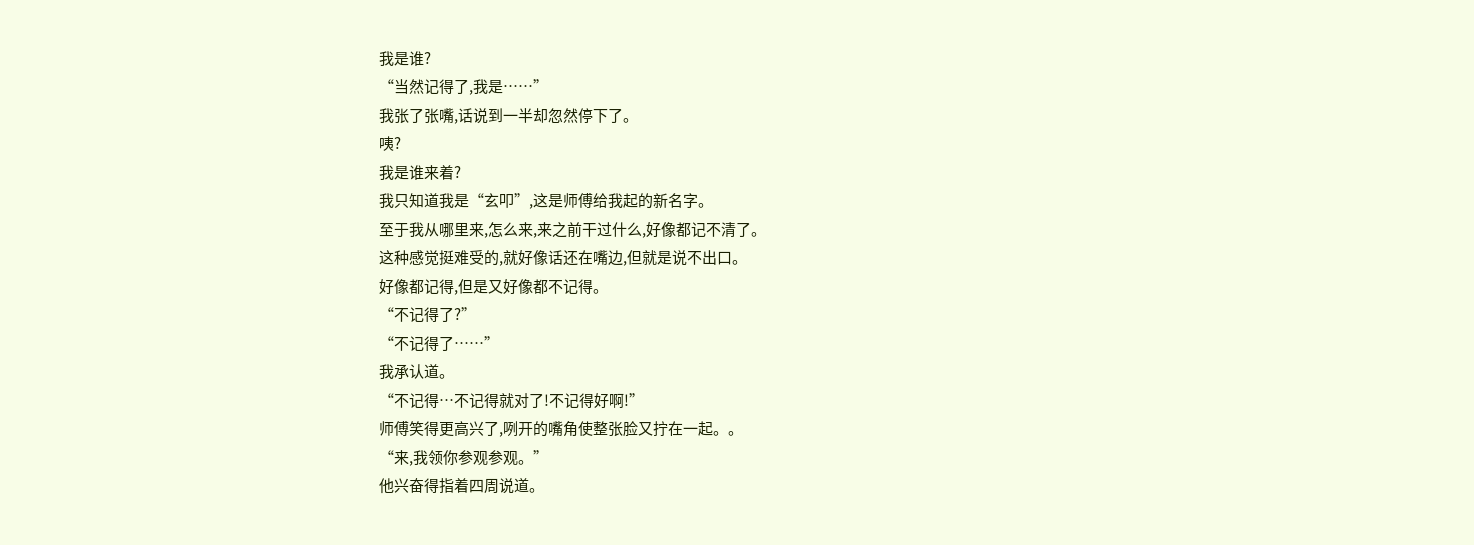我是谁?
“当然记得了,我是……”
我张了张嘴,话说到一半却忽然停下了。
咦?
我是谁来着?
我只知道我是“玄叩”,这是师傅给我起的新名字。
至于我从哪里来,怎么来,来之前干过什么,好像都记不清了。
这种感觉挺难受的,就好像话还在嘴边,但就是说不出口。
好像都记得,但是又好像都不记得。
“不记得了?”
“不记得了……”
我承认道。
“不记得…不记得就对了!不记得好啊!”
师傅笑得更高兴了,咧开的嘴角使整张脸又拧在一起。。
“来,我领你参观参观。”
他兴奋得指着四周说道。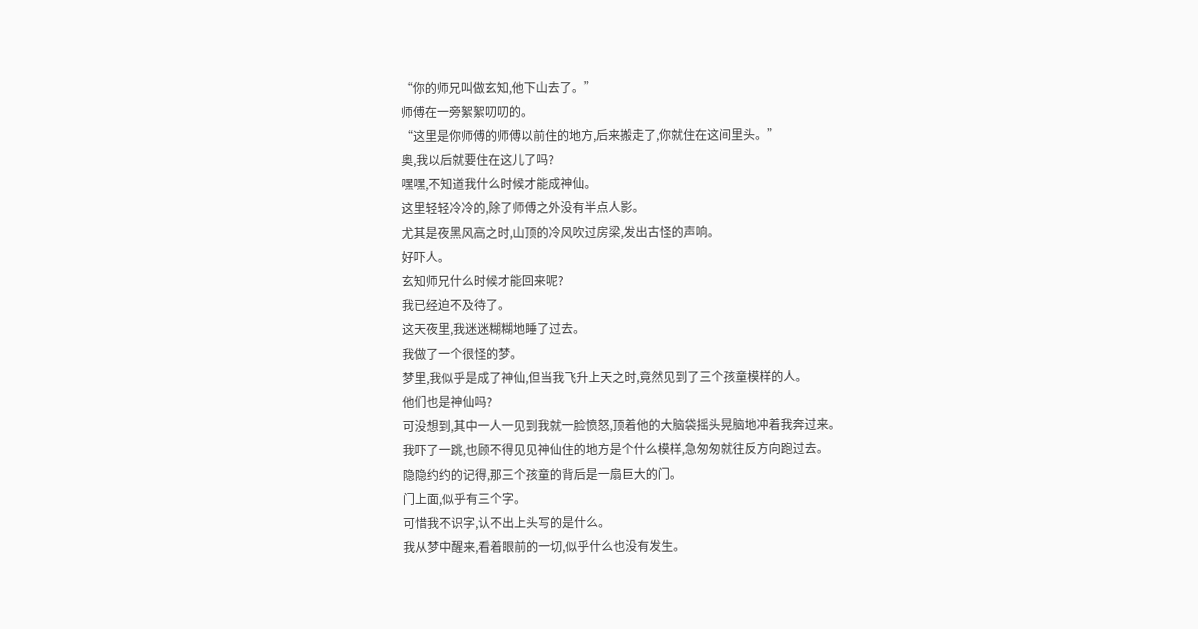“你的师兄叫做玄知,他下山去了。”
师傅在一旁絮絮叨叨的。
“这里是你师傅的师傅以前住的地方,后来搬走了,你就住在这间里头。”
奥,我以后就要住在这儿了吗?
嘿嘿,不知道我什么时候才能成神仙。
这里轻轻冷冷的,除了师傅之外没有半点人影。
尤其是夜黑风高之时,山顶的冷风吹过房梁,发出古怪的声响。
好吓人。
玄知师兄什么时候才能回来呢?
我已经迫不及待了。
这天夜里,我迷迷糊糊地睡了过去。
我做了一个很怪的梦。
梦里,我似乎是成了神仙,但当我飞升上天之时,竟然见到了三个孩童模样的人。
他们也是神仙吗?
可没想到,其中一人一见到我就一脸愤怒,顶着他的大脑袋摇头晃脑地冲着我奔过来。
我吓了一跳,也顾不得见见神仙住的地方是个什么模样,急匆匆就往反方向跑过去。
隐隐约约的记得,那三个孩童的背后是一扇巨大的门。
门上面,似乎有三个字。
可惜我不识字,认不出上头写的是什么。
我从梦中醒来,看着眼前的一切,似乎什么也没有发生。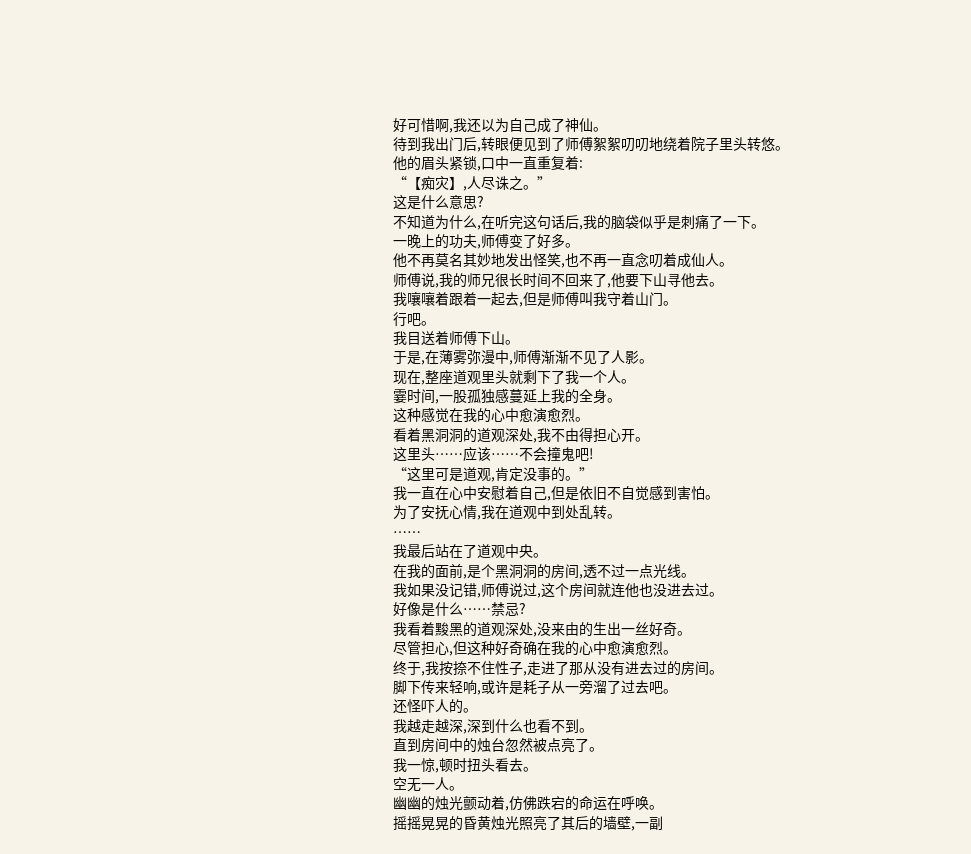好可惜啊,我还以为自己成了神仙。
待到我出门后,转眼便见到了师傅絮絮叨叨地绕着院子里头转悠。
他的眉头紧锁,口中一直重复着:
“【痴灾】,人尽诛之。”
这是什么意思?
不知道为什么,在听完这句话后,我的脑袋似乎是刺痛了一下。
一晚上的功夫,师傅变了好多。
他不再莫名其妙地发出怪笑,也不再一直念叨着成仙人。
师傅说,我的师兄很长时间不回来了,他要下山寻他去。
我嚷嚷着跟着一起去,但是师傅叫我守着山门。
行吧。
我目送着师傅下山。
于是,在薄雾弥漫中,师傅渐渐不见了人影。
现在,整座道观里头就剩下了我一个人。
霎时间,一股孤独感蔓延上我的全身。
这种感觉在我的心中愈演愈烈。
看着黑洞洞的道观深处,我不由得担心开。
这里头……应该……不会撞鬼吧!
“这里可是道观,肯定没事的。”
我一直在心中安慰着自己,但是依旧不自觉感到害怕。
为了安抚心情,我在道观中到处乱转。
……
我最后站在了道观中央。
在我的面前,是个黑洞洞的房间,透不过一点光线。
我如果没记错,师傅说过,这个房间就连他也没进去过。
好像是什么……禁忌?
我看着黢黑的道观深处,没来由的生出一丝好奇。
尽管担心,但这种好奇确在我的心中愈演愈烈。
终于,我按捺不住性子,走进了那从没有进去过的房间。
脚下传来轻响,或许是耗子从一旁溜了过去吧。
还怪吓人的。
我越走越深,深到什么也看不到。
直到房间中的烛台忽然被点亮了。
我一惊,顿时扭头看去。
空无一人。
幽幽的烛光颤动着,仿佛跌宕的命运在呼唤。
摇摇晃晃的昏黄烛光照亮了其后的墙壁,一副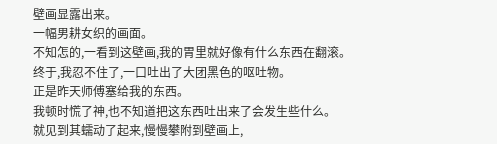壁画显露出来。
一幅男耕女织的画面。
不知怎的,一看到这壁画,我的胃里就好像有什么东西在翻滚。
终于,我忍不住了,一口吐出了大团黑色的呕吐物。
正是昨天师傅塞给我的东西。
我顿时慌了神,也不知道把这东西吐出来了会发生些什么。
就见到其蠕动了起来,慢慢攀附到壁画上,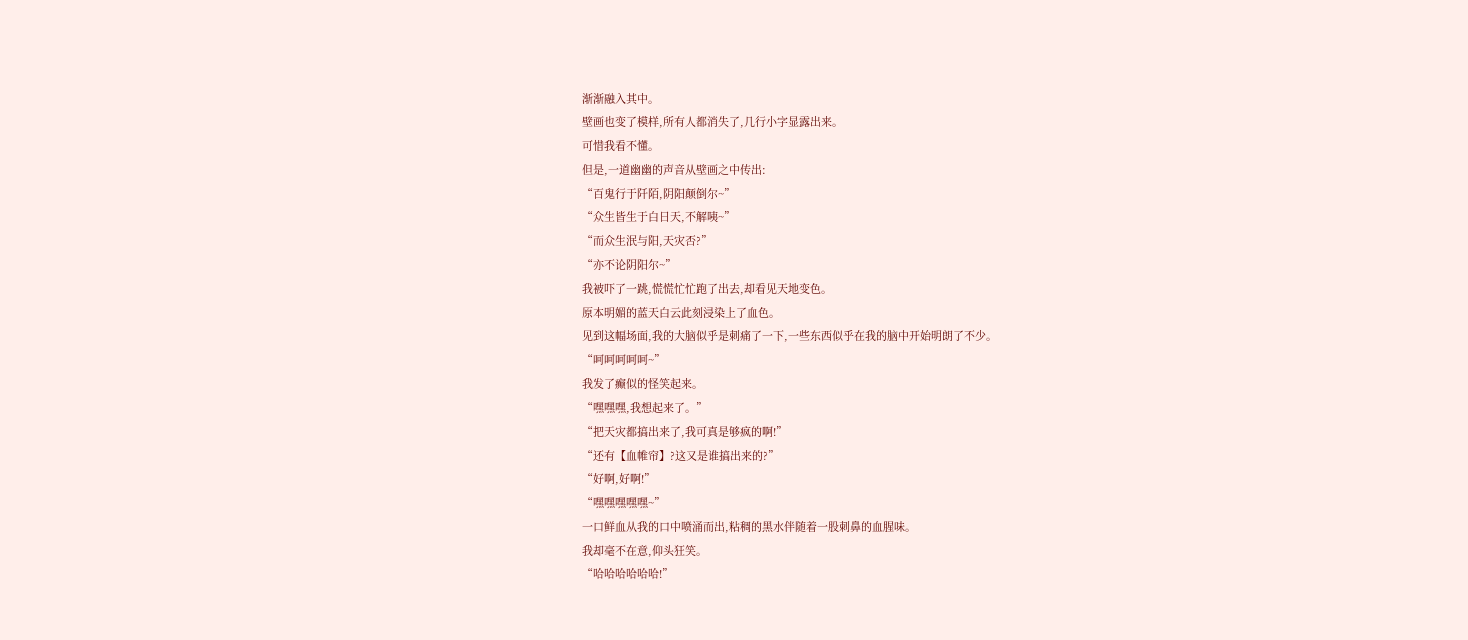渐渐融入其中。
壁画也变了模样,所有人都消失了,几行小字显露出来。
可惜我看不懂。
但是,一道幽幽的声音从壁画之中传出:
“百鬼行于阡陌,阴阳颠倒尔~”
“众生皆生于白日天,不解咦~”
“而众生泯与阳,天灾否?”
“亦不论阴阳尔~”
我被吓了一跳,慌慌忙忙跑了出去,却看见天地变色。
原本明媚的蓝天白云此刻浸染上了血色。
见到这幅场面,我的大脑似乎是刺痛了一下,一些东西似乎在我的脑中开始明朗了不少。
“呵呵呵呵呵~”
我发了癫似的怪笑起来。
“嘿嘿嘿,我想起来了。”
“把天灾都搞出来了,我可真是够疯的啊!”
“还有【血帷帘】?这又是谁搞出来的?”
“好啊,好啊!”
“嘿嘿嘿嘿嘿~”
一口鲜血从我的口中喷涌而出,粘稠的黑水伴随着一股刺鼻的血腥味。
我却毫不在意,仰头狂笑。
“哈哈哈哈哈哈!”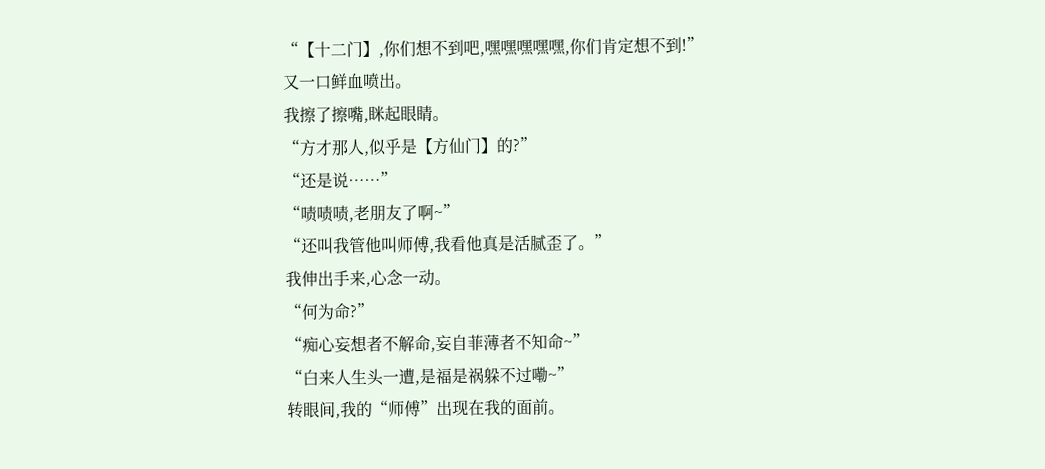“【十二门】,你们想不到吧,嘿嘿嘿嘿嘿,你们肯定想不到!”
又一口鲜血喷出。
我擦了擦嘴,眯起眼睛。
“方才那人,似乎是【方仙门】的?”
“还是说……”
“啧啧啧,老朋友了啊~”
“还叫我管他叫师傅,我看他真是活腻歪了。”
我伸出手来,心念一动。
“何为命?”
“痴心妄想者不解命,妄自菲薄者不知命~”
“白来人生头一遭,是福是祸躲不过嘞~”
转眼间,我的“师傅”出现在我的面前。